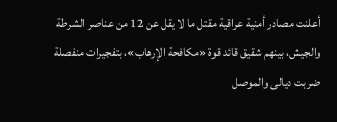أعلنت مصادر أمنية عراقية مقتل ما لا يقل عن 12 من عناصر الشرطة والجيش، بينهم شقيق قائد قوة «مكافحة الإرهاب»، بتفجيرات منفصلة ضربت ديالى والموصل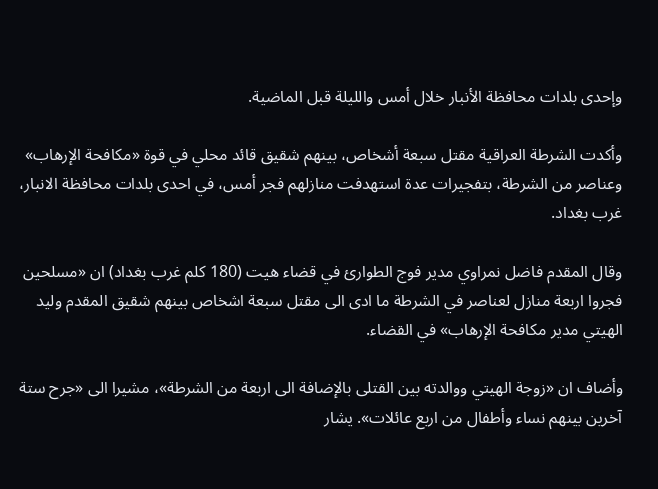وإحدى بلدات محافظة الأنبار خلال أمس والليلة قبل الماضية.

وأكدت الشرطة العراقية مقتل سبعة أشخاص، بينهم شقيق قائد محلي في قوة «مكافحة الإرهاب» وعناصر من الشرطة، بتفجيرات عدة استهدفت منازلهم فجر أمس، في احدى بلدات محافظة الانبار، غرب بغداد.

وقال المقدم فاضل نمراوي مدير فوج الطوارئ في قضاء هيت (180 كلم غرب بغداد) ان «مسلحين فجروا اربعة منازل لعناصر في الشرطة ما ادى الى مقتل سبعة اشخاص بينهم شقيق المقدم وليد الهيتي مدير مكافحة الإرهاب» في القضاء.

وأضاف ان «زوجة الهيتي ووالدته بين القتلى بالإضافة الى اربعة من الشرطة»، مشيرا الى «جرح ستة آخرين بينهم نساء وأطفال من اربع عائلات». يشار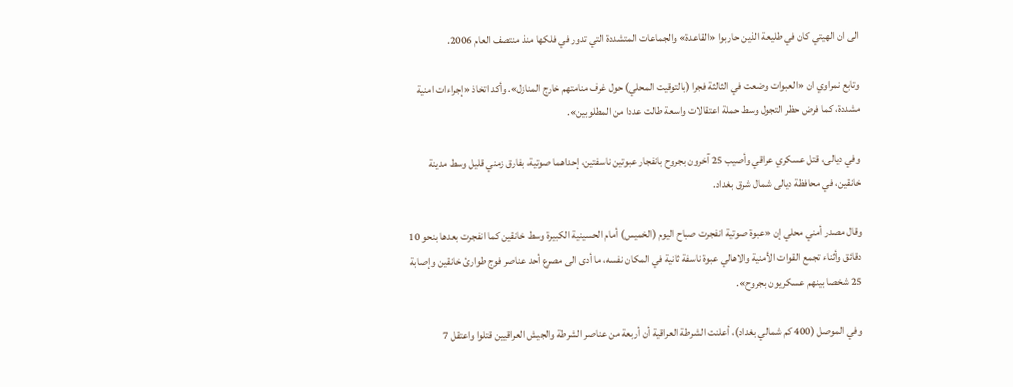الى ان الهيتي كان في طليعة الذين حاربوا «القاعدة» والجماعات المتشددة التي تدور في فلكها منذ منتصف العام 2006.

وتابع نمراوي ان «العبوات وضعت في الثالثة فجرا (بالتوقيت المحلي) حول غرف منامتهم خارج المنازل». وأكد اتخاذ «إجراءات امنية مشددة، كما فرض حظر التجول وسط حملة اعتقالات واسعة طالت عددا من المطلوبين».

وفي ديالى، قتل عسكري عراقي وأصيب 25 آخرون بجروح بانفجار عبوتين ناسفتين، إحداهما صوتية، بفارق زمني قليل وسط مدينة خانقين، في محافظة ديالى شمال شرق بغداد.

وقال مصدر أمني محلي إن «عبوة صوتية انفجرت صباح اليوم (الخميس) أمام الحسينية الكبيرة وسط خانقين كما انفجرت بعدها بنحو 10 دقائق وأثناء تجمع القوات الأمنية والاهالي عبوة ناسفة ثانية في المكان نفسه، ما أدى الى مصرع أحد عناصر فوج طوارئ خانقين وإصابة 25 شخصا بينهم عسكريون بجروح».

وفي الموصل (400 كم شمالي بغداد)، أعلنت الشرطة العراقية أن أربعة من عناصر الشرطة والجيش العراقيين قتلوا واعتقل 7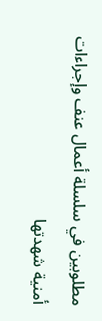مطلوبين في سلسلة أعمال عنف وإجراءات أمنية شهدتها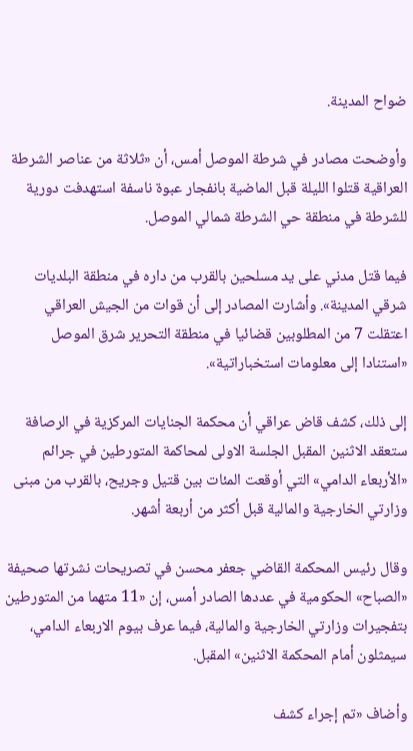ضواح المدينة.

وأوضحت مصادر في شرطة الموصل أمس، أن «ثلاثة من عناصر الشرطة العراقية قتلوا الليلة قبل الماضية بانفجار عبوة ناسفة استهدفت دورية للشرطة في منطقة حي الشرطة شمالي الموصل.

فيما قتل مدني على يد مسلحين بالقرب من داره في منطقة البلديات شرقي المدينة». وأشارت المصادر إلى أن قوات من الجيش العراقي اعتقلت 7 من المطلوبين قضائيا في منطقة التحرير شرق الموصل «استنادا إلى معلومات استخباراتية».

إلى ذلك، كشف قاض عراقي أن محكمة الجنايات المركزية في الرصافة ستعقد الاثنين المقبل الجلسة الاولى لمحاكمة المتورطين في جرائم «الأربعاء الدامي» التي أوقعت المئات بين قتيل وجريح، بالقرب من مبنى وزارتي الخارجية والمالية قبل أكثر من أربعة أشهر.

وقال رئيس المحكمة القاضي جعفر محسن في تصريحات نشرتها صحيفة «الصباح» الحكومية في عددها الصادر أمس، إن «11 متهما من المتورطين بتفجيرات وزارتي الخارجية والمالية، فيما عرف بيوم الاربعاء الدامي، سيمثلون أمام المحكمة الاثنين» المقبل.

وأضاف «تم إجراء كشف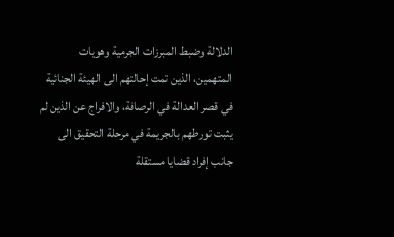الدلالة وضبط المبرزات الجرمية وهويات المتهمين، الذين تمت إحالتهم الى الهيئة الجنائية في قصر العدالة في الرصافة، والافراج عن الذين لم يثبت تورطهم بالجريمة في مرحلة التحقيق الى جانب إفراد قضايا مستقلة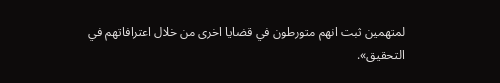لمتهمين ثبت انهم متورطون في قضايا اخرى من خلال اعترافاتهم في التحقيق».